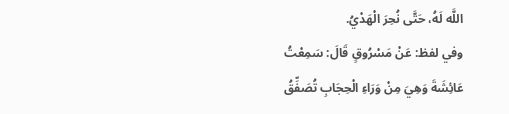اللَّه لَهُ، حَتَّى نُحِرَ الْهَدْيُ.
وفي لفظ: عَنْ مَسْرُوقٍ قَالَ: سَمِعْتُ عَائِشَةَ وَهِيَ مِنْ وَرَاءِ الْحِجَابِ تُصَفِّقُ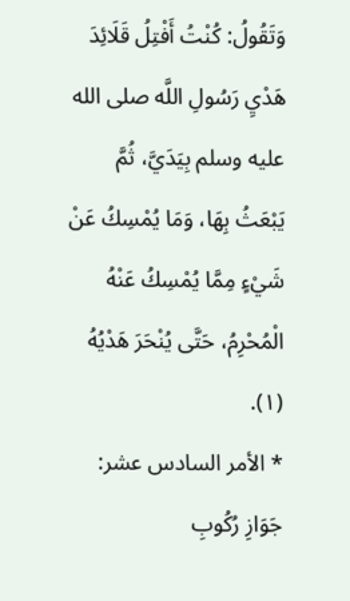وَتَقُولُ: كُنْتُ أَفْتِلُ قَلَائِدَ هَدْيِ رَسُولِ اللَّه صلى الله عليه وسلم بِيَدَيَّ، ثُمَّ يَبْعَثُ بِهَا، وَمَا يُمْسِكُ عَنْ شَيْءٍ مِمَّا يُمْسِكُ عَنْهُ الْمُحْرِمُ، حَتَّى يُنْحَرَ هَدْيُهُ (١).
* الأمر السادس عشر: جَوَازِ رُكُوبِ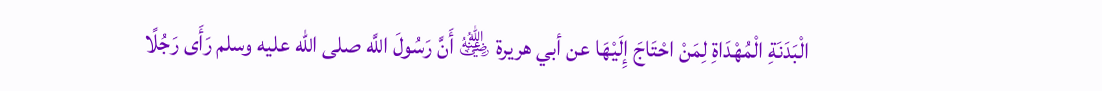الْبَدَنَةِ الْمُهْدَاةِ لِمَنْ احْتَاجَ إِلَيْهَا عن أبي هريرة ﵁ أَنَّ رَسُولَ اللَّه صلى الله عليه وسلم رَأَى رَجُلًا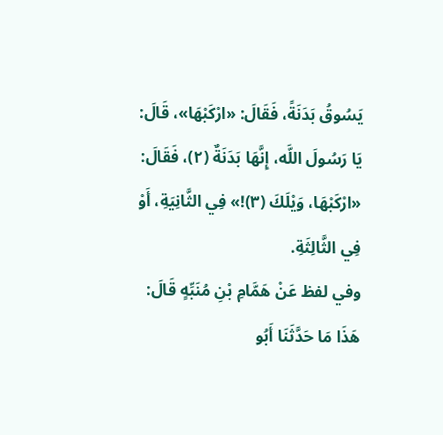يَسُوقُ بَدَنَةً، فَقَالَ: «ارْكَبْهَا»، قَالَ: يَا رَسُولَ اللَّه، إِنَّهَا بَدَنَةٌ (٢)، فَقَالَ: «ارْكَبْهَا، وَيْلَكَ (٣)!» فِي الثَّانِيَةِ، أَوْ فِي الثَّالِثَةِ.
وفي لفظ عَنْ هَمَّامِ بْنِ مُنَبِّهٍ قَالَ: هَذَا مَا حَدَّثَنَا أَبُو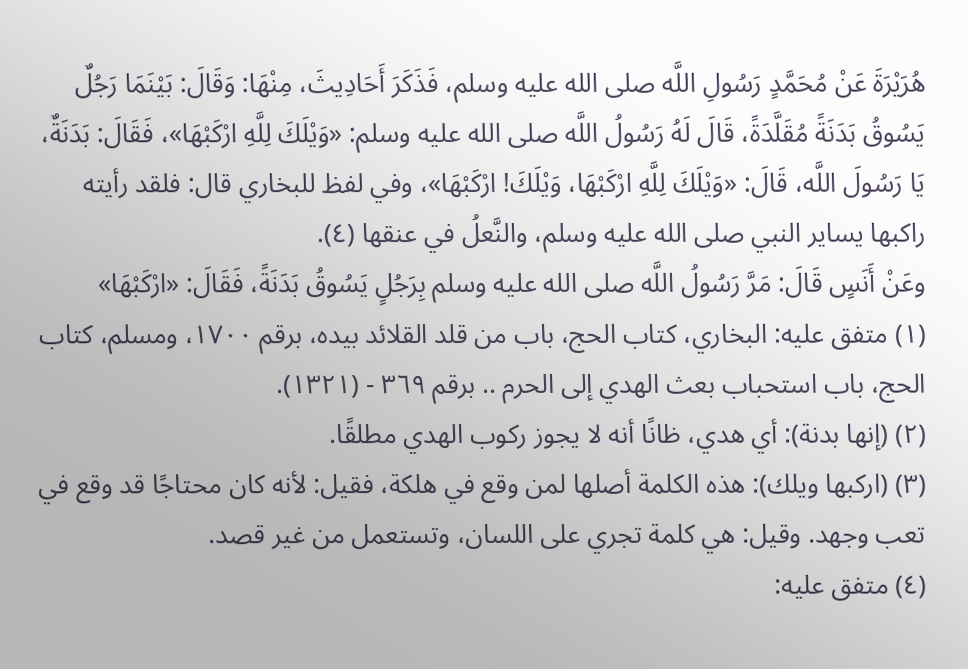هُرَيْرَةَ عَنْ مُحَمَّدٍ رَسُولِ اللَّه صلى الله عليه وسلم، فَذَكَرَ أَحَادِيثَ، مِنْهَا: وَقَالَ: بَيْنَمَا رَجُلٌ يَسُوقُ بَدَنَةً مُقَلَّدَةً، قَالَ لَهُ رَسُولُ اللَّه صلى الله عليه وسلم: «وَيْلَكَ لِلَّهِ ارْكَبْهَا»، فَقَالَ: بَدَنَةٌ، يَا رَسُولَ اللَّه، قَالَ: «وَيْلَكَ لِلَّهِ ارْكَبْهَا، وَيْلَكَ! ارْكَبْهَا»، وفي لفظ للبخاري قال: فلقد رأيته راكبها يساير النبي صلى الله عليه وسلم، والنَّعلُ في عنقها (٤).
وعَنْ أَنَسٍ قَالَ: مَرَّ رَسُولُ اللَّه صلى الله عليه وسلم بِرَجُلٍ يَسُوقُ بَدَنَةً، فَقَالَ: «ارْكَبْهَا»
(١) متفق عليه: البخاري، كتاب الحج، باب من قلد القلائد بيده، برقم ١٧٠٠، ومسلم، كتاب الحج، باب استحباب بعث الهدي إلى الحرم .. برقم ٣٦٩ - (١٣٢١).
(٢) (إنها بدنة): أي هدي، ظانًا أنه لا يجوز ركوب الهدي مطلقًا.
(٣) (اركبها ويلك): هذه الكلمة أصلها لمن وقع في هلكة، فقيل: لأنه كان محتاجًا قد وقع في تعب وجهد. وقيل: هي كلمة تجري على اللسان، وتستعمل من غير قصد.
(٤) متفق عليه: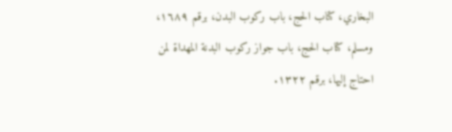البخاري، كتاب الحج، باب ركوب البدن، برقم ١٦٨٩، ومسلم، كتاب الحج، باب جواز ركوب البدنة المهداة لمن احتاج إليها، برقم ١٣٢٢.